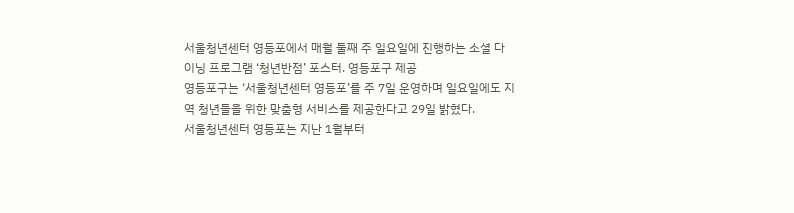서울청년센터 영등포에서 매월 둘째 주 일요일에 진행하는 소셜 다이닝 프로그램 ‘청년반점’ 포스터. 영등포구 제공
영등포구는 ‘서울청년센터 영등포’를 주 7일 운영하며 일요일에도 지역 청년들을 위한 맞춤형 서비스를 제공한다고 29일 밝혔다.
서울청년센터 영등포는 지난 1월부터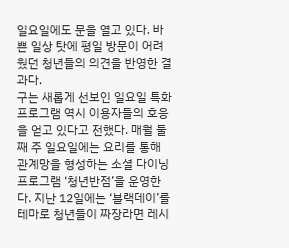일요일에도 문을 열고 있다. 바쁜 일상 탓에 평일 방문이 어려웠던 청년들의 의견을 반영한 결과다.
구는 새롭게 선보인 일요일 특화 프로그램 역시 이용자들의 호응을 얻고 있다고 전했다. 매월 둘째 주 일요일에는 요리를 통해 관계망을 형성하는 소셜 다이닝 프로그램 ‘청년반점’을 운영한다. 지난 12일에는 ‘블랙데이’를 테마로 청년들이 짜장라면 레시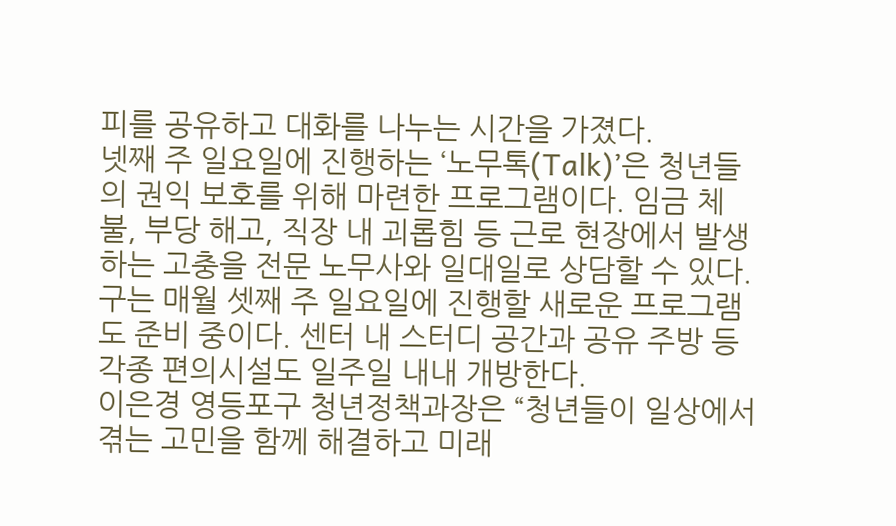피를 공유하고 대화를 나누는 시간을 가졌다.
넷째 주 일요일에 진행하는 ‘노무톡(Talk)’은 청년들의 권익 보호를 위해 마련한 프로그램이다. 임금 체불, 부당 해고, 직장 내 괴롭힘 등 근로 현장에서 발생하는 고충을 전문 노무사와 일대일로 상담할 수 있다.
구는 매월 셋째 주 일요일에 진행할 새로운 프로그램도 준비 중이다. 센터 내 스터디 공간과 공유 주방 등 각종 편의시설도 일주일 내내 개방한다.
이은경 영등포구 청년정책과장은 “청년들이 일상에서 겪는 고민을 함께 해결하고 미래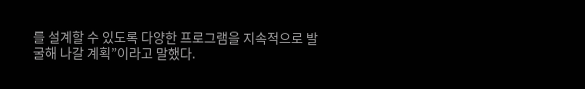를 설계할 수 있도록 다양한 프로그램을 지속적으로 발굴해 나갈 계획”이라고 말했다.